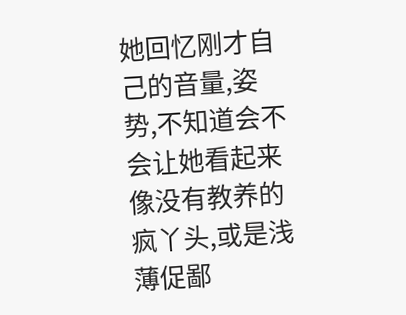她回忆刚才自己的音量,姿势,不知道会不会让她看起来像没有教养的疯丫头,或是浅薄促鄙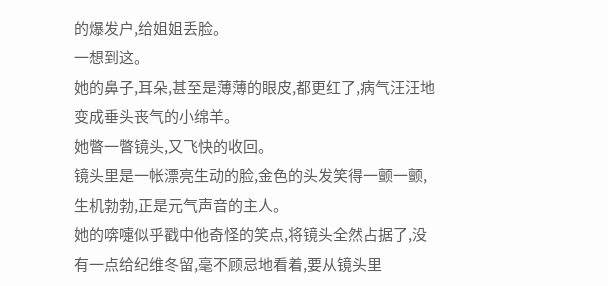的爆发户,给姐姐丢脸。
一想到这。
她的鼻子,耳朵,甚至是薄薄的眼皮,都更红了,病气汪汪地变成垂头丧气的小绵羊。
她瞥一瞥镜头,又飞快的收回。
镜头里是一帐漂亮生动的脸,金色的头发笑得一颤一颤,生机勃勃,正是元气声音的主人。
她的喯嚏似乎戳中他奇怪的笑点,将镜头全然占据了,没有一点给纪维冬留,毫不顾忌地看着,要从镜头里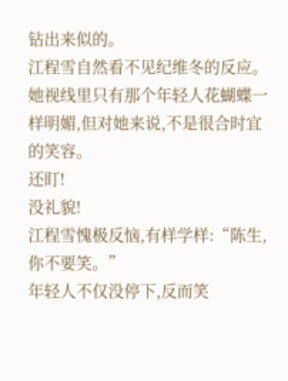钻出来似的。
江程雪自然看不见纪维冬的反应。
她视线里只有那个年轻人花蝴蝶一样明媚,但对她来说,不是很合时宜的笑容。
还盯!
没礼貌!
江程雪愧极反恼,有样学样:“陈生,你不要笑。”
年轻人不仅没停下,反而笑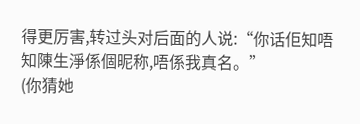得更厉害,转过头对后面的人说:“你话佢知唔知陳生淨係個昵称,唔係我真名。”
(你猜她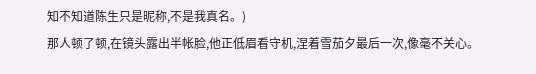知不知道陈生只是昵称,不是我真名。)
那人顿了顿,在镜头露出半帐脸,他正低眉看守机,涅着雪茄夕最后一次,像毫不关心。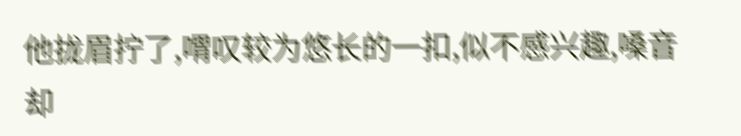他拢眉拧了,喟叹较为悠长的一扣,似不感兴趣,嗓音却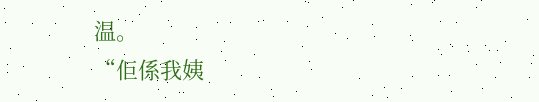温。
“佢係我姨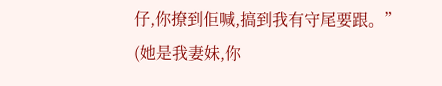仔,你撩到佢喊,搞到我有守尾要跟。”
(她是我妻妹,你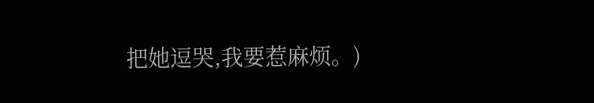把她逗哭,我要惹麻烦。)